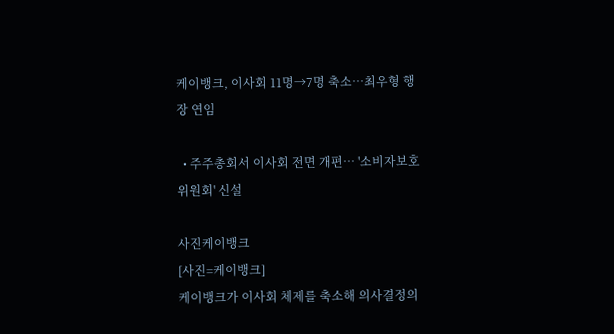케이뱅크, 이사회 11명→7명 축소…최우형 행장 연임

  • 주주총회서 이사회 전면 개편… '소비자보호위원회' 신설

사진케이뱅크
[사진=케이뱅크]
케이뱅크가 이사회 체제를 축소해 의사결정의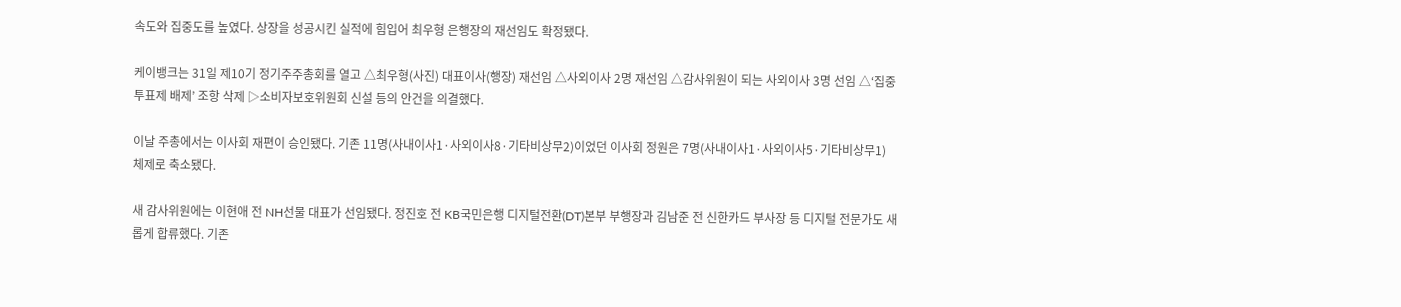속도와 집중도를 높였다. 상장을 성공시킨 실적에 힘입어 최우형 은행장의 재선임도 확정됐다.

케이뱅크는 31일 제10기 정기주주총회를 열고 △최우형(사진) 대표이사(행장) 재선임 △사외이사 2명 재선임 △감사위원이 되는 사외이사 3명 선임 △‘집중투표제 배제’ 조항 삭제 ▷소비자보호위원회 신설 등의 안건을 의결했다.

이날 주총에서는 이사회 재편이 승인됐다. 기존 11명(사내이사1·사외이사8·기타비상무2)이었던 이사회 정원은 7명(사내이사1·사외이사5·기타비상무1) 체제로 축소됐다.

새 감사위원에는 이현애 전 NH선물 대표가 선임됐다. 정진호 전 KB국민은행 디지털전환(DT)본부 부행장과 김남준 전 신한카드 부사장 등 디지털 전문가도 새롭게 합류했다. 기존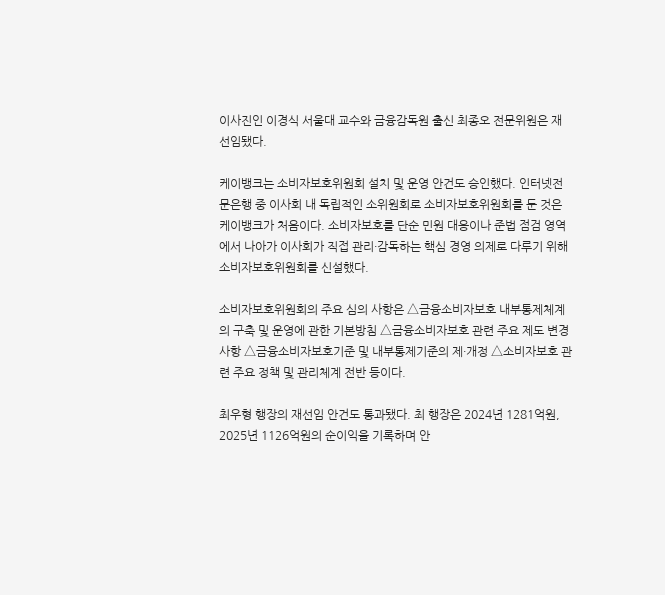이사진인 이경식 서울대 교수와 금융감독원 출신 최종오 전문위원은 재선임됐다.

케이뱅크는 소비자보호위원회 설치 및 운영 안건도 승인했다. 인터넷전문은행 중 이사회 내 독립적인 소위원회로 소비자보호위원회를 둔 것은 케이뱅크가 처음이다. 소비자보호를 단순 민원 대응이나 준법 점검 영역에서 나아가 이사회가 직접 관리·감독하는 핵심 경영 의제로 다루기 위해 소비자보호위원회를 신설했다.

소비자보호위원회의 주요 심의 사항은 △금융소비자보호 내부통제체계의 구축 및 운영에 관한 기본방침 △금융소비자보호 관련 주요 제도 변경사항 △금융소비자보호기준 및 내부통제기준의 제·개정 △소비자보호 관련 주요 정책 및 관리체계 전반 등이다.

최우형 행장의 재선임 안건도 통과됐다. 최 행장은 2024년 1281억원, 2025년 1126억원의 순이익을 기록하며 안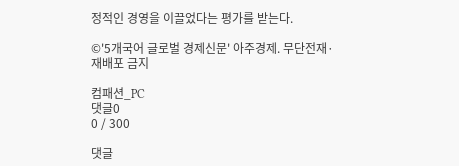정적인 경영을 이끌었다는 평가를 받는다.

©'5개국어 글로벌 경제신문' 아주경제. 무단전재·재배포 금지

컴패션_PC
댓글0
0 / 300

댓글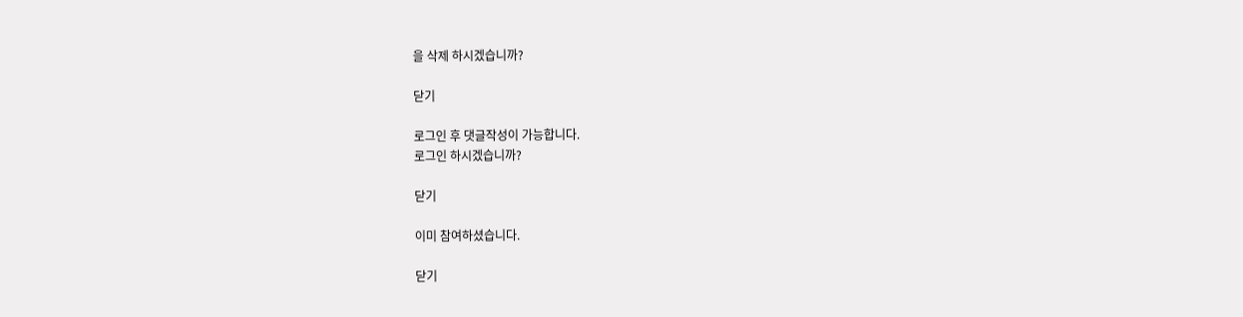을 삭제 하시겠습니까?

닫기

로그인 후 댓글작성이 가능합니다.
로그인 하시겠습니까?

닫기

이미 참여하셨습니다.

닫기